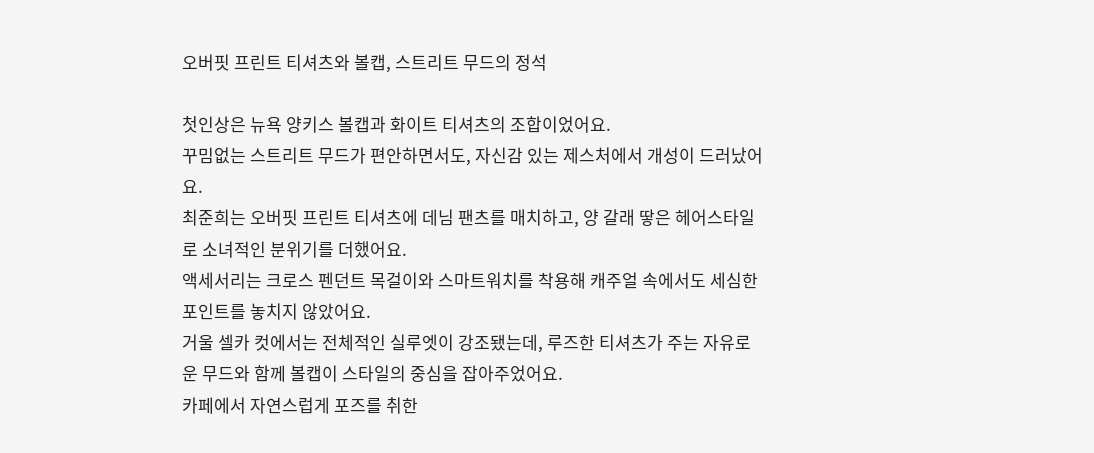오버핏 프린트 티셔츠와 볼캡, 스트리트 무드의 정석

첫인상은 뉴욕 양키스 볼캡과 화이트 티셔츠의 조합이었어요.
꾸밈없는 스트리트 무드가 편안하면서도, 자신감 있는 제스처에서 개성이 드러났어요.
최준희는 오버핏 프린트 티셔츠에 데님 팬츠를 매치하고, 양 갈래 땋은 헤어스타일로 소녀적인 분위기를 더했어요.
액세서리는 크로스 펜던트 목걸이와 스마트워치를 착용해 캐주얼 속에서도 세심한 포인트를 놓치지 않았어요.
거울 셀카 컷에서는 전체적인 실루엣이 강조됐는데, 루즈한 티셔츠가 주는 자유로운 무드와 함께 볼캡이 스타일의 중심을 잡아주었어요.
카페에서 자연스럽게 포즈를 취한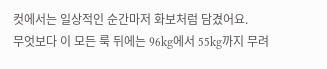컷에서는 일상적인 순간마저 화보처럼 담겼어요.
무엇보다 이 모든 룩 뒤에는 96kg에서 55kg까지 무려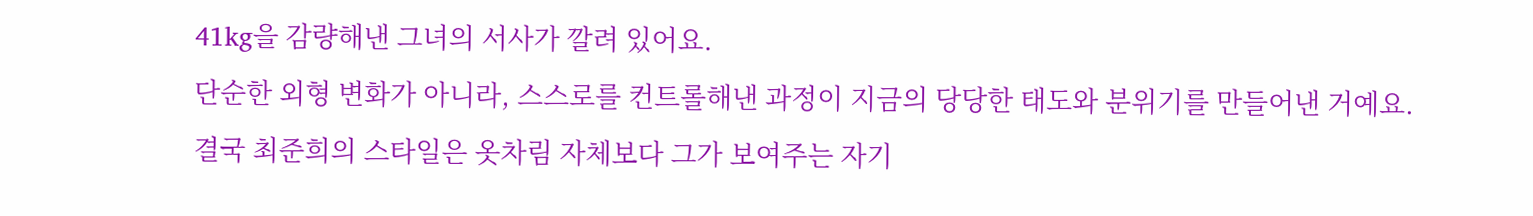41kg을 감량해낸 그녀의 서사가 깔려 있어요.
단순한 외형 변화가 아니라, 스스로를 컨트롤해낸 과정이 지금의 당당한 태도와 분위기를 만들어낸 거예요.
결국 최준희의 스타일은 옷차림 자체보다 그가 보여주는 자기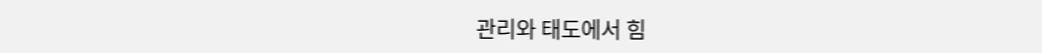관리와 태도에서 힘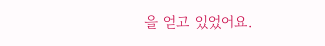을 얻고 있었어요.